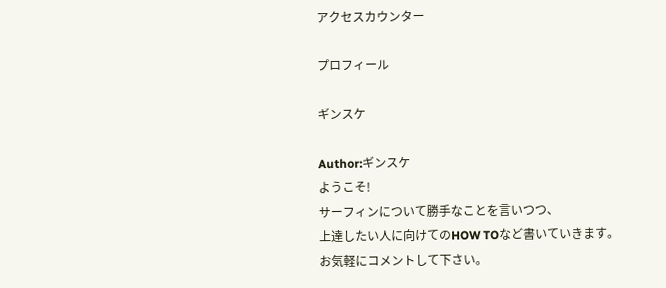アクセスカウンター

プロフィール

ギンスケ

Author:ギンスケ
ようこそ!
サーフィンについて勝手なことを言いつつ、
上達したい人に向けてのHOW TOなど書いていきます。
お気軽にコメントして下さい。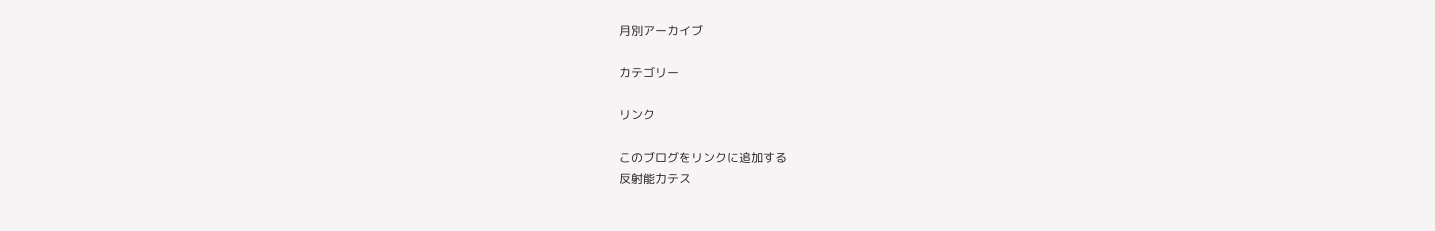月別アーカイブ

カテゴリー

リンク

このブログをリンクに追加する
反射能力テス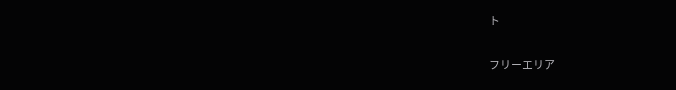ト

フリーエリア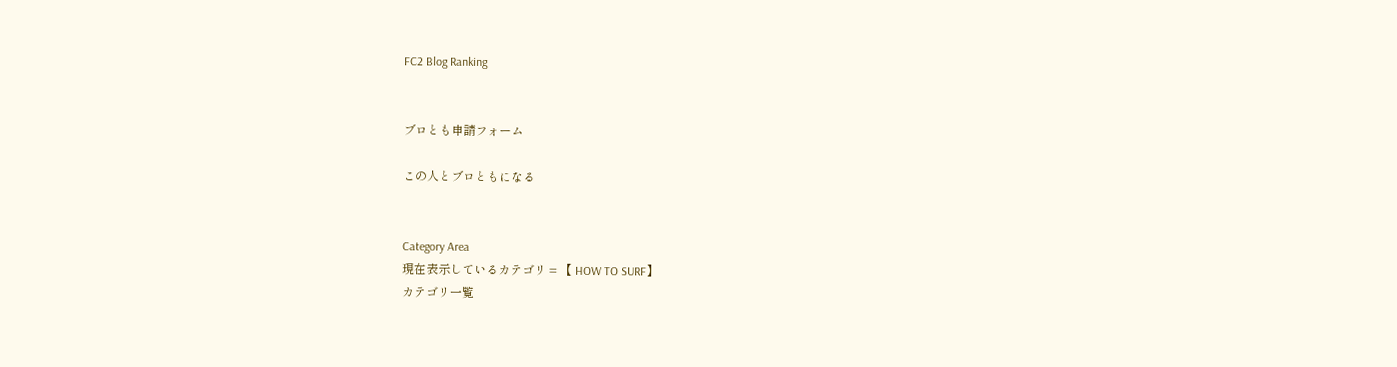FC2 Blog Ranking


ブロとも申請フォーム

この人とブロともになる


Category Area
現在表示しているカテゴリ = 【 HOW TO SURF】
カテゴリ一覧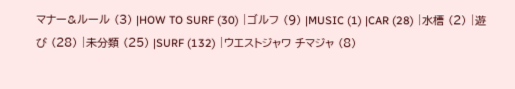マナー&ルール (3) |HOW TO SURF (30) |ゴルフ (9) |MUSIC (1) |CAR (28) |水槽 (2) |遊び (28) |未分類 (25) |SURF (132) |ウエストジャワ チマジャ (8)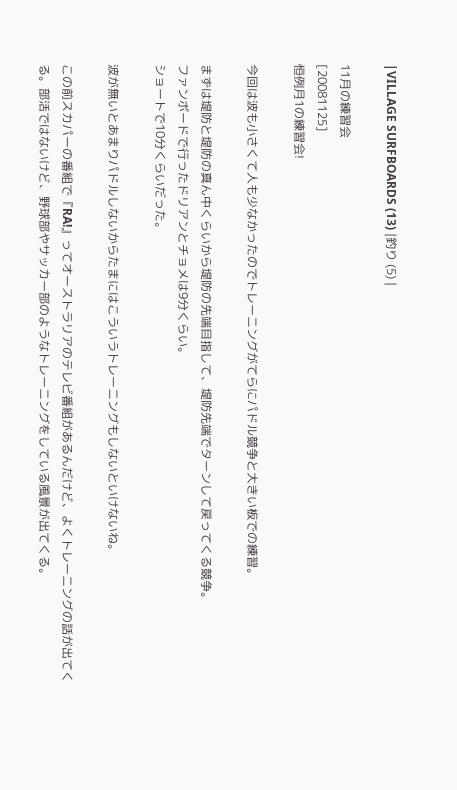|VILLAGE SURFBOARDS (13) |釣り (5) |

11月の練習会
[20081125]
恒例月1の練習会!

今回は波も小さくて人も少なかったのでトレーニングがてらにパドル競争と大きい板での練習。

まずは堤防と堤防の真ん中くらいから堤防の先端目指して、堤防先端でターンして戻ってくる競争。
ファンボードで行ったドリアンとチョメは9分くらい。
ショートで10分くらいだった。

波が無いとあまりパドルしないからたまにはこういうトレーニングもしないといけないね。

この前スカパーの番組で『RA!』ってオーストラリアのテレビ番組があるんだけど、よくトレーニングの話が出てくる。部活ではないけど、野球部やサッカー部のようなトレーニングをしている風景が出てくる。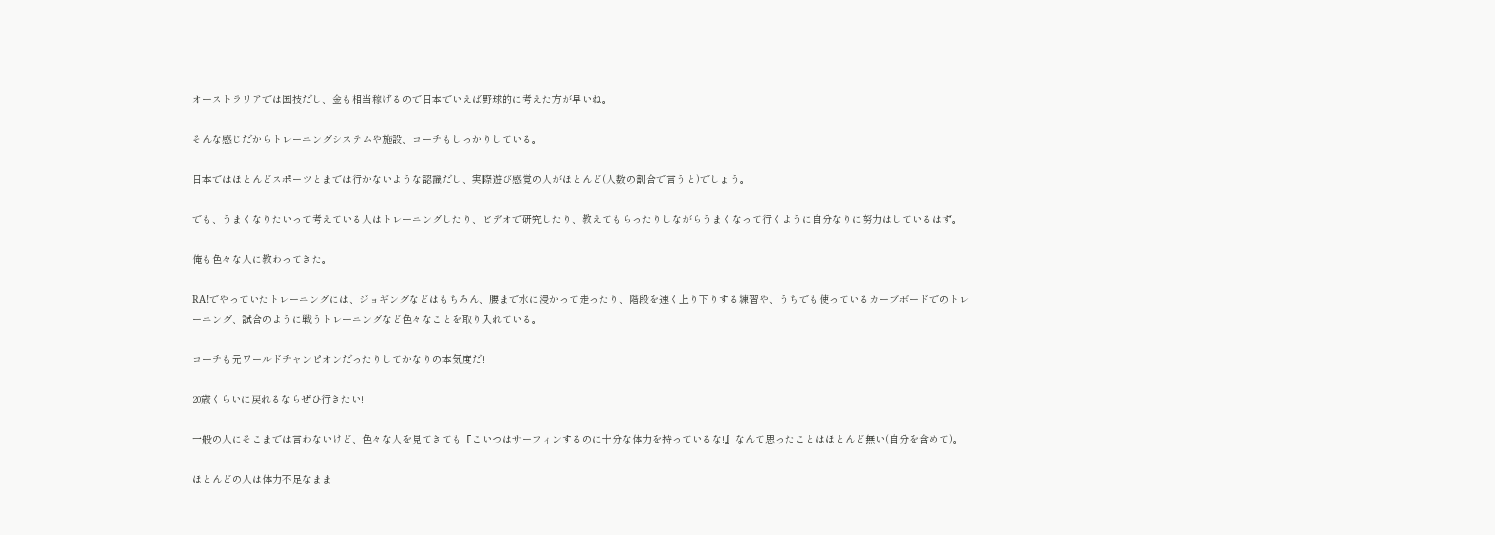オーストラリアでは国技だし、金も相当稼げるので日本でいえば野球的に考えた方が早いね。

そんな感じだからトレーニングシステムや施設、コーチもしっかりしている。

日本ではほとんどスポーツとまでは行かないような認識だし、実際遊び感覚の人がほとんど(人数の割合で言うと)でしょう。

でも、うまくなりたいって考えている人はトレーニングしたり、ビデオで研究したり、教えてもらったりしながらうまくなって行くように自分なりに努力はしているはず。

俺も色々な人に教わってきた。

RA!でやっていたトレーニングには、ジョギングなどはもちろん、腰まで水に浸かって走ったり、階段を速く上り下りする練習や、うちでも使っているカーブボードでのトレーニング、試合のように戦うトレーニングなど色々なことを取り入れている。

コーチも元ワールドチャンピオンだったりしてかなりの本気度だ!

20歳くらいに戻れるならぜひ行きたい!

一般の人にそこまでは言わないけど、色々な人を見てきても『こいつはサーフィンするのに十分な体力を持っているな!』なんて思ったことはほとんど無い(自分を含めて)。

ほとんどの人は体力不足なまま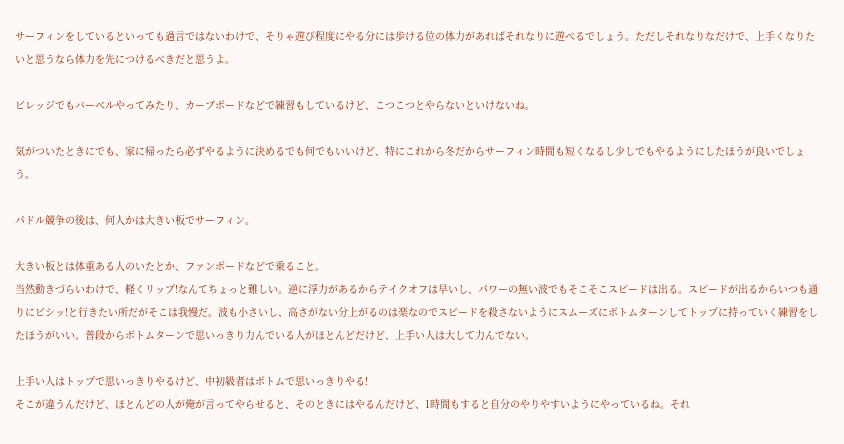サーフィンをしているといっても過言ではないわけで、そりゃ遊び程度にやる分には歩ける位の体力があればそれなりに遊べるでしょう。ただしそれなりなだけで、上手くなりたいと思うなら体力を先につけるべきだと思うよ。

ビレッジでもバーベルやってみたり、カーブボードなどで練習もしているけど、こつこつとやらないといけないね。

気がついたときにでも、家に帰ったら必ずやるように決めるでも何でもいいけど、特にこれから冬だからサーフィン時間も短くなるし少しでもやるようにしたほうが良いでしょう。

パドル競争の後は、何人かは大きい板でサーフィン。

大きい板とは体重ある人のいたとか、ファンボードなどで乗ること。
当然動きづらいわけで、軽くリップ!なんてちょっと難しい。逆に浮力があるからテイクオフは早いし、パワーの無い波でもそこそこスピードは出る。スピードが出るからいつも通りにビシッ!と行きたい所だがそこは我慢だ。波も小さいし、高さがない分上がるのは楽なのでスピードを殺さないようにスムーズにボトムターンしてトップに持っていく練習をしたほうがいい。普段からボトムターンで思いっきり力んでいる人がほとんどだけど、上手い人は大して力んでない。

上手い人はトップで思いっきりやるけど、中初級者はボトムで思いっきりやる!
そこが違うんだけど、ほとんどの人が俺が言ってやらせると、そのときにはやるんだけど、1時間もすると自分のやりやすいようにやっているね。それ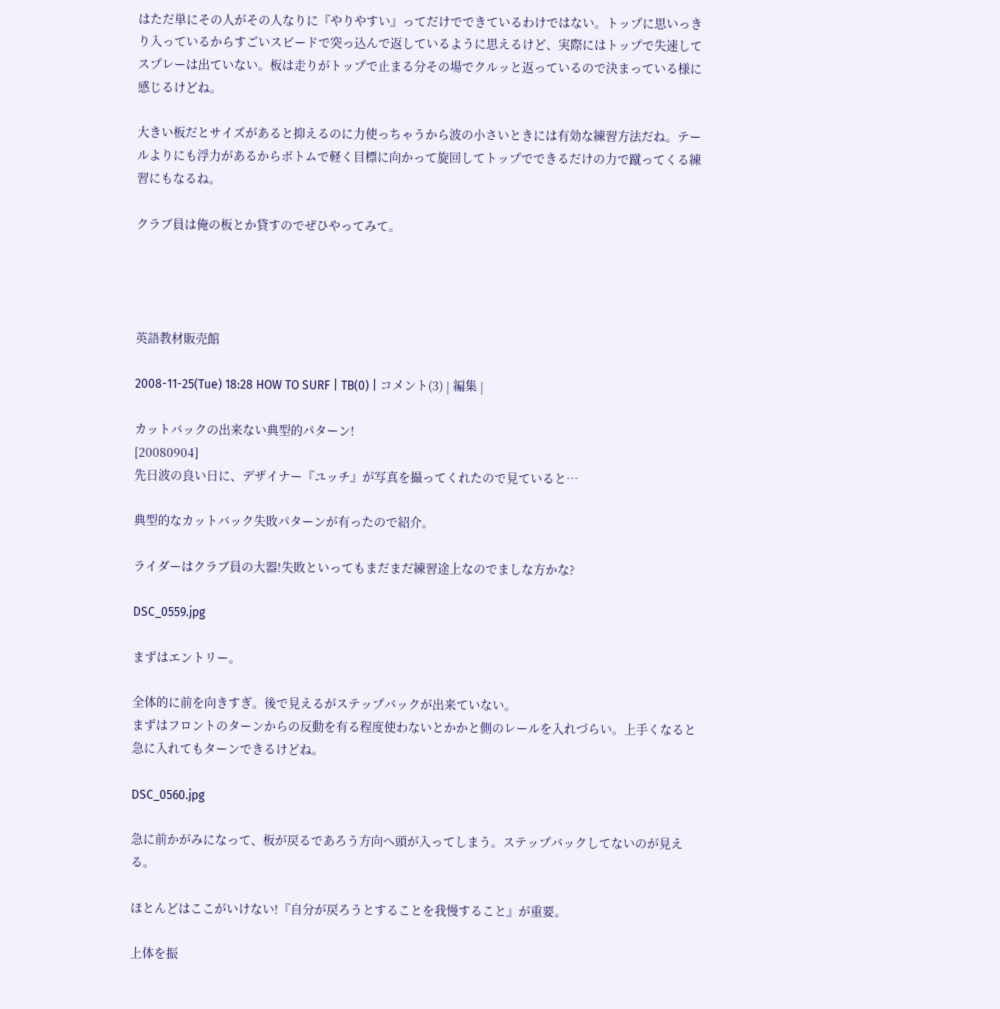はただ単にその人がその人なりに『やりやすい』ってだけでできているわけではない。トップに思いっきり入っているからすごいスピードで突っ込んで返しているように思えるけど、実際にはトップで失速してスプレーは出ていない。板は走りがトップで止まる分その場でクルッと返っているので決まっている様に感じるけどね。

大きい板だとサイズがあると抑えるのに力使っちゃうから波の小さいときには有効な練習方法だね。テールよりにも浮力があるからボトムで軽く目標に向かって旋回してトップでできるだけの力で蹴ってくる練習にもなるね。

クラブ員は俺の板とか貸すのでぜひやってみて。




英語教材販売館

2008-11-25(Tue) 18:28 HOW TO SURF | TB(0) | コメント(3) | 編集 |

カットバックの出来ない典型的パターン!
[20080904]
先日波の良い日に、デザイナー『ユッチ』が写真を撮ってくれたので見ていると…

典型的なカットバック失敗パターンが有ったので紹介。

ライダーはクラブ員の大器!失敗といってもまだまだ練習途上なのでましな方かな?

DSC_0559.jpg

まずはエントリー。

全体的に前を向きすぎ。後で見えるがステップバックが出来ていない。
まずはフロントのターンからの反動を有る程度使わないとかかと側のレールを入れづらい。上手くなると急に入れてもターンできるけどね。

DSC_0560.jpg

急に前かがみになって、板が戻るであろう方向へ頭が入ってしまう。ステップバックしてないのが見える。

ほとんどはここがいけない!『自分が戻ろうとすることを我慢すること』が重要。

上体を振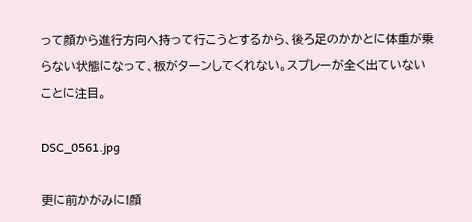って顔から進行方向へ持って行こうとするから、後ろ足のかかとに体重が乗らない状態になって、板がターンしてくれない。スプレーが全く出ていないことに注目。

DSC_0561.jpg

更に前かがみに!顔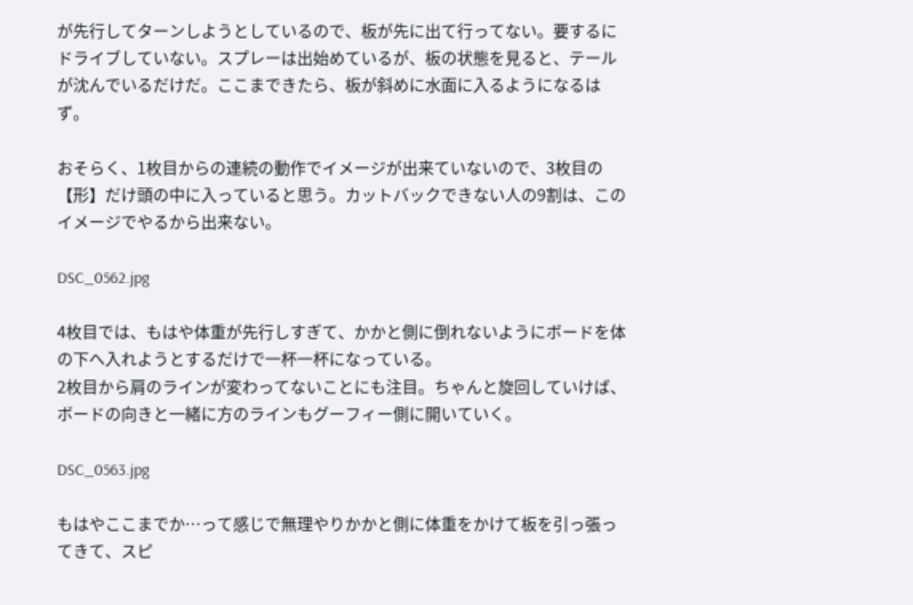が先行してターンしようとしているので、板が先に出て行ってない。要するにドライブしていない。スプレーは出始めているが、板の状態を見ると、テールが沈んでいるだけだ。ここまできたら、板が斜めに水面に入るようになるはず。

おそらく、1枚目からの連続の動作でイメージが出来ていないので、3枚目の【形】だけ頭の中に入っていると思う。カットバックできない人の9割は、このイメージでやるから出来ない。

DSC_0562.jpg

4枚目では、もはや体重が先行しすぎて、かかと側に倒れないようにボードを体の下へ入れようとするだけで一杯一杯になっている。
2枚目から肩のラインが変わってないことにも注目。ちゃんと旋回していけば、ボードの向きと一緒に方のラインもグーフィー側に開いていく。

DSC_0563.jpg

もはやここまでか…って感じで無理やりかかと側に体重をかけて板を引っ張ってきて、スピ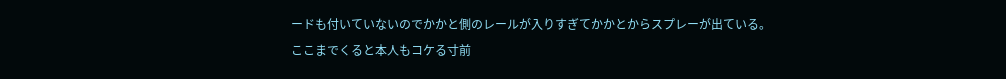ードも付いていないのでかかと側のレールが入りすぎてかかとからスプレーが出ている。
ここまでくると本人もコケる寸前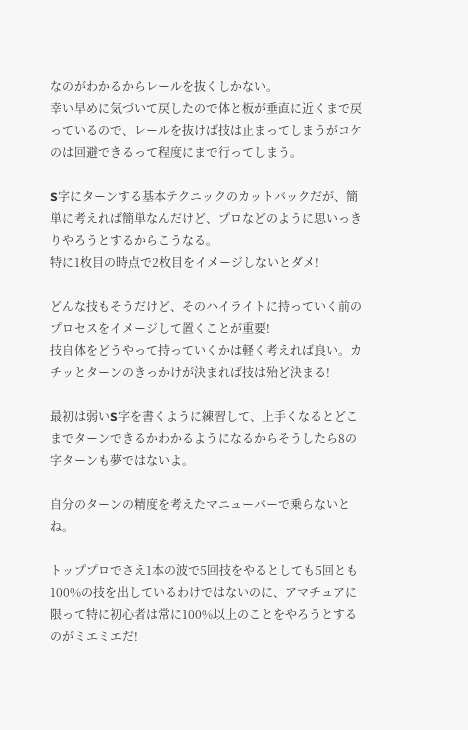なのがわかるからレールを抜くしかない。
幸い早めに気づいて戻したので体と板が垂直に近くまで戻っているので、レールを抜けば技は止まってしまうがコケのは回避できるって程度にまで行ってしまう。

S字にターンする基本テクニックのカットバックだが、簡単に考えれば簡単なんだけど、プロなどのように思いっきりやろうとするからこうなる。
特に1枚目の時点で2枚目をイメージしないとダメ!

どんな技もそうだけど、そのハイライトに持っていく前のプロセスをイメージして置くことが重要!
技自体をどうやって持っていくかは軽く考えれば良い。カチッとターンのきっかけが決まれば技は殆ど決まる!

最初は弱いS字を書くように練習して、上手くなるとどこまでターンできるかわかるようになるからそうしたら8の字ターンも夢ではないよ。

自分のターンの精度を考えたマニューバーで乗らないとね。

トッププロでさえ1本の波で5回技をやるとしても5回とも100%の技を出しているわけではないのに、アマチュアに限って特に初心者は常に100%以上のことをやろうとするのがミエミエだ!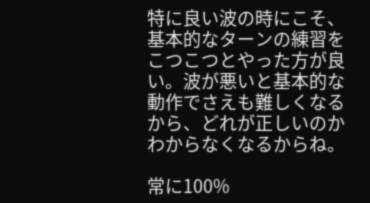特に良い波の時にこそ、基本的なターンの練習をこつこつとやった方が良い。波が悪いと基本的な動作でさえも難しくなるから、どれが正しいのかわからなくなるからね。

常に100%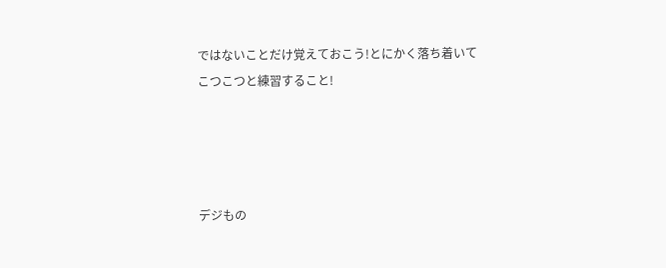ではないことだけ覚えておこう!とにかく落ち着いてこつこつと練習すること!




デジもの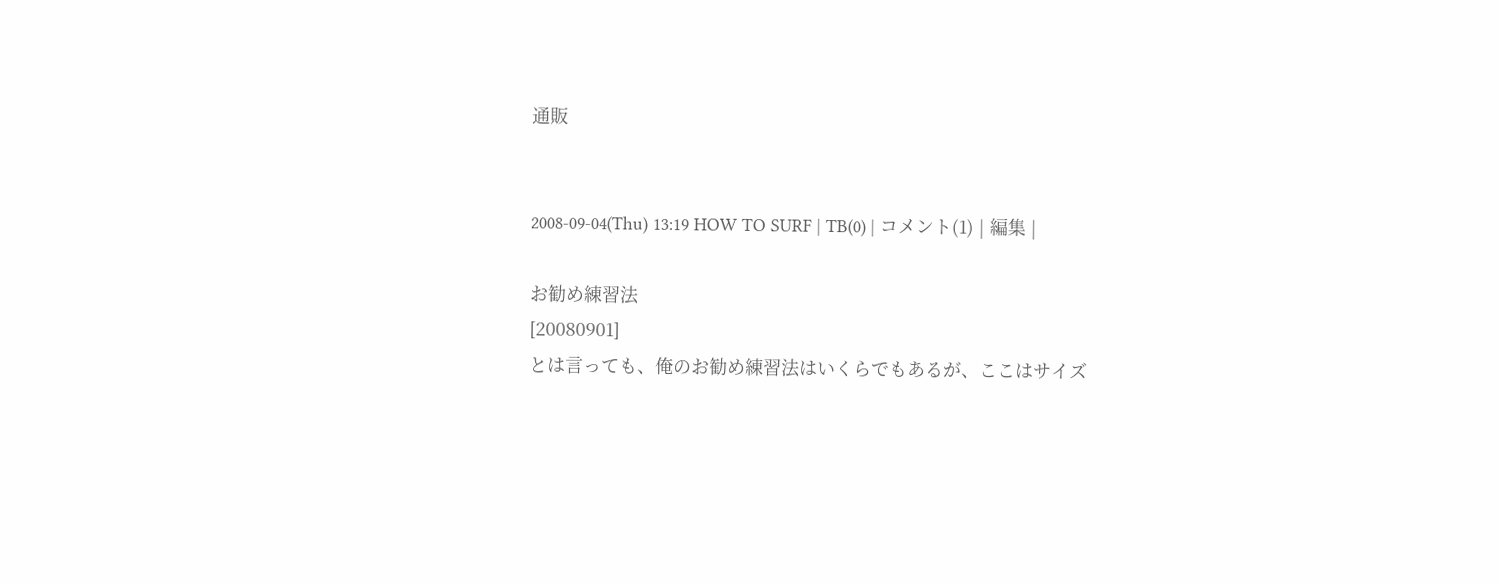通販


2008-09-04(Thu) 13:19 HOW TO SURF | TB(0) | コメント(1) | 編集 |

お勧め練習法
[20080901]
とは言っても、俺のお勧め練習法はいくらでもあるが、ここはサイズ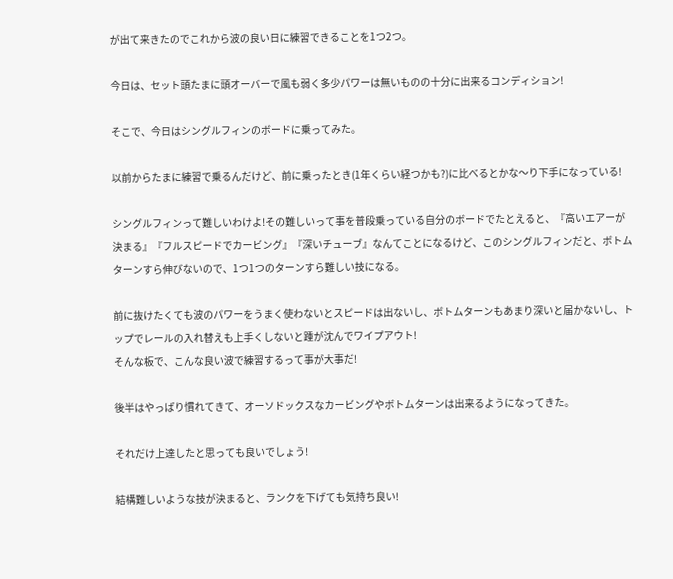が出て来きたのでこれから波の良い日に練習できることを1つ2つ。

今日は、セット頭たまに頭オーバーで風も弱く多少パワーは無いものの十分に出来るコンディション!

そこで、今日はシングルフィンのボードに乗ってみた。

以前からたまに練習で乗るんだけど、前に乗ったとき(1年くらい経つかも?)に比べるとかな〜り下手になっている!

シングルフィンって難しいわけよ!その難しいって事を普段乗っている自分のボードでたとえると、『高いエアーが決まる』『フルスピードでカービング』『深いチューブ』なんてことになるけど、このシングルフィンだと、ボトムターンすら伸びないので、1つ1つのターンすら難しい技になる。

前に抜けたくても波のパワーをうまく使わないとスピードは出ないし、ボトムターンもあまり深いと届かないし、トップでレールの入れ替えも上手くしないと踵が沈んでワイプアウト!
そんな板で、こんな良い波で練習するって事が大事だ!

後半はやっぱり慣れてきて、オーソドックスなカービングやボトムターンは出来るようになってきた。

それだけ上達したと思っても良いでしょう!

結構難しいような技が決まると、ランクを下げても気持ち良い!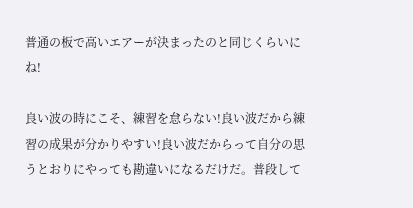普通の板で高いエアーが決まったのと同じくらいにね!

良い波の時にこそ、練習を怠らない!良い波だから練習の成果が分かりやすい!良い波だからって自分の思うとおりにやっても勘違いになるだけだ。普段して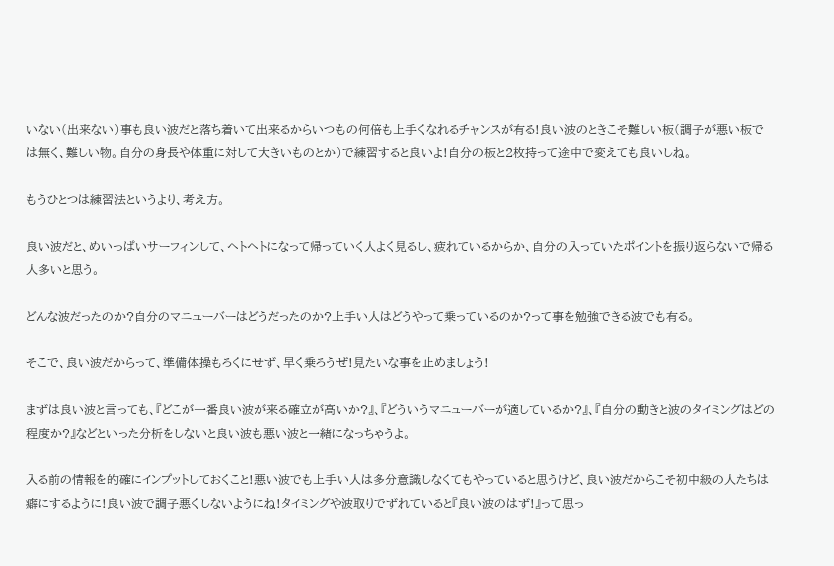いない(出来ない)事も良い波だと落ち着いて出来るからいつもの何倍も上手くなれるチャンスが有る!良い波のときこそ難しい板(調子が悪い板では無く、難しい物。自分の身長や体重に対して大きいものとか)で練習すると良いよ!自分の板と2枚持って途中で変えても良いしね。

もうひとつは練習法というより、考え方。

良い波だと、めいっぱいサーフィンして、ヘトヘトになって帰っていく人よく見るし、疲れているからか、自分の入っていたポイントを振り返らないで帰る人多いと思う。

どんな波だったのか?自分のマニューバーはどうだったのか?上手い人はどうやって乗っているのか?って事を勉強できる波でも有る。

そこで、良い波だからって、準備体操もろくにせず、早く乗ろうぜ!見たいな事を止めましょう!

まずは良い波と言っても、『どこが一番良い波が来る確立が高いか?』、『どういうマニューバーが適しているか?』、『自分の動きと波のタイミングはどの程度か?』などといった分析をしないと良い波も悪い波と一緒になっちゃうよ。

入る前の情報を的確にインプットしておくこと!悪い波でも上手い人は多分意識しなくてもやっていると思うけど、良い波だからこそ初中級の人たちは癖にするように!良い波で調子悪くしないようにね!タイミングや波取りでずれていると『良い波のはず!』って思っ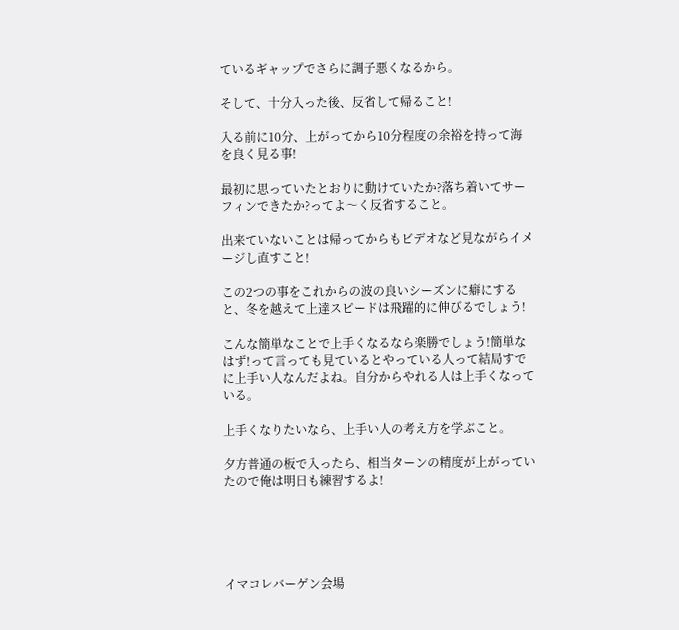ているギャップでさらに調子悪くなるから。

そして、十分入った後、反省して帰ること!

入る前に10分、上がってから10分程度の余裕を持って海を良く見る事!

最初に思っていたとおりに動けていたか?落ち着いてサーフィンできたか?ってよ〜く反省すること。

出来ていないことは帰ってからもビデオなど見ながらイメージし直すこと!

この2つの事をこれからの波の良いシーズンに癖にすると、冬を越えて上達スピードは飛躍的に伸びるでしょう!

こんな簡単なことで上手くなるなら楽勝でしょう!簡単なはず!って言っても見ているとやっている人って結局すでに上手い人なんだよね。自分からやれる人は上手くなっている。

上手くなりたいなら、上手い人の考え方を学ぶこと。

夕方普通の板で入ったら、相当ターンの精度が上がっていたので俺は明日も練習するよ!





イマコレバーゲン会場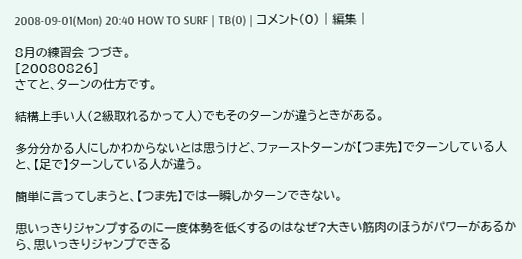2008-09-01(Mon) 20:40 HOW TO SURF | TB(0) | コメント(0) | 編集 |

8月の練習会 つづき。
[20080826]
さてと、ターンの仕方です。

結構上手い人(2級取れるかって人)でもそのターンが違うときがある。

多分分かる人にしかわからないとは思うけど、ファーストターンが【つま先】でターンしている人と、【足で】ターンしている人が違う。

簡単に言ってしまうと、【つま先】では一瞬しかターンできない。

思いっきりジャンプするのに一度体勢を低くするのはなぜ?大きい筋肉のほうがパワーがあるから、思いっきりジャンプできる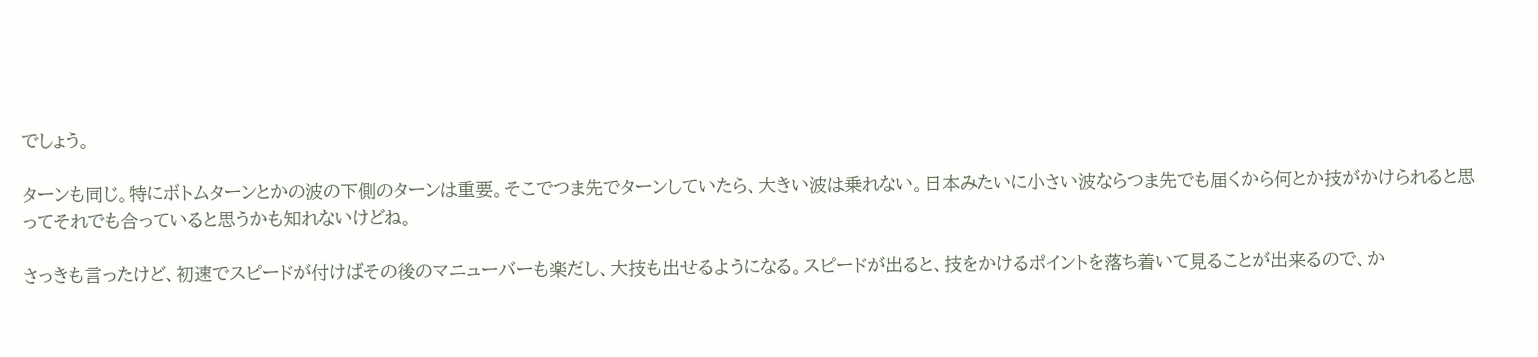でしょう。

ターンも同じ。特にボトムターンとかの波の下側のターンは重要。そこでつま先でターンしていたら、大きい波は乗れない。日本みたいに小さい波ならつま先でも届くから何とか技がかけられると思ってそれでも合っていると思うかも知れないけどね。

さっきも言ったけど、初速でスピードが付けばその後のマニューバーも楽だし、大技も出せるようになる。スピードが出ると、技をかけるポイントを落ち着いて見ることが出来るので、か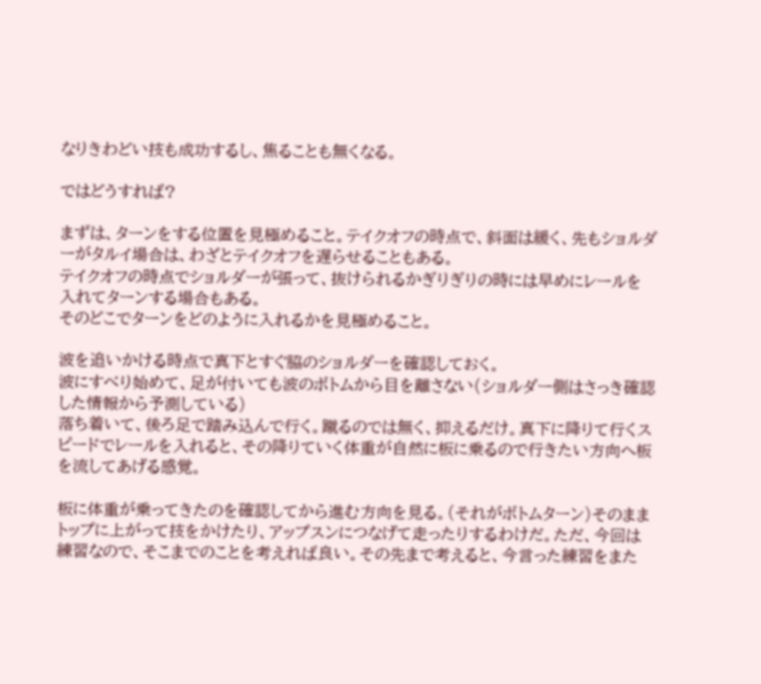なりきわどい技も成功するし、焦ることも無くなる。

ではどうすれば?

まずは、ターンをする位置を見極めること。テイクオフの時点で、斜面は緩く、先もショルダーがタルイ場合は、わざとテイクオフを遅らせることもある。
テイクオフの時点でショルダーが張って、抜けられるかぎりぎりの時には早めにレールを入れてターンする場合もある。
そのどこでターンをどのように入れるかを見極めること。

波を追いかける時点で真下とすぐ脇のショルダーを確認しておく。
波にすべり始めて、足が付いても波のボトムから目を離さない(ショルダー側はさっき確認した情報から予測している)
落ち着いて、後ろ足で踏み込んで行く。蹴るのでは無く、抑えるだけ。真下に降りて行くスピードでレールを入れると、その降りていく体重が自然に板に乗るので行きたい方向へ板を流してあげる感覚。

板に体重が乗ってきたのを確認してから進む方向を見る。(それがボトムターン)そのままトップに上がって技をかけたり、アップスンにつなげて走ったりするわけだ。ただ、今回は練習なので、そこまでのことを考えれば良い。その先まで考えると、今言った練習をまた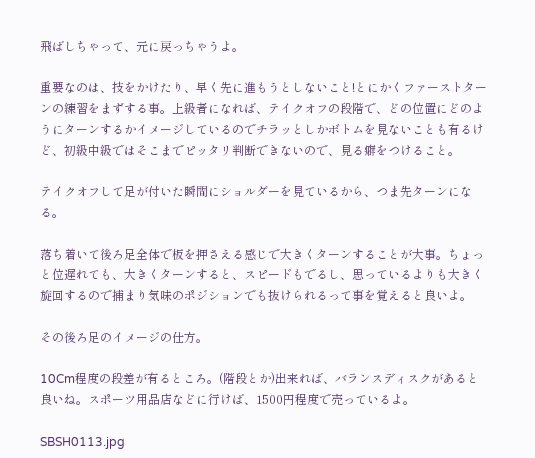飛ばしちゃって、元に戻っちゃうよ。

重要なのは、技をかけたり、早く先に進もうとしないこと!とにかくファーストターンの練習をまずする事。上級者になれば、テイクオフの段階で、どの位置にどのようにターンするかイメージしているのでチラッとしかボトムを見ないことも有るけど、初級中級ではそこまでピッタリ判断できないので、見る癖をつけること。

テイクオフして足が付いた瞬間にショルダーを見ているから、つま先ターンになる。

落ち着いて後ろ足全体で板を押さえる感じで大きくターンすることが大事。ちょっと位遅れても、大きくターンすると、スピードもでるし、思っているよりも大きく旋回するので捕まり気味のポジションでも抜けられるって事を覚えると良いよ。

その後ろ足のイメージの仕方。

10Cm程度の段差が有るところ。(階段とか)出来れば、バランスディスクがあると良いね。スポーツ用品店などに行けば、1500円程度で売っているよ。

SBSH0113.jpg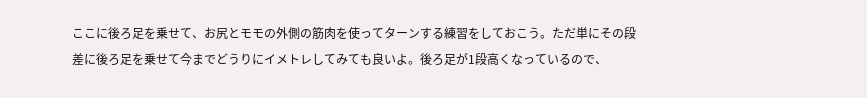ここに後ろ足を乗せて、お尻とモモの外側の筋肉を使ってターンする練習をしておこう。ただ単にその段差に後ろ足を乗せて今までどうりにイメトレしてみても良いよ。後ろ足が1段高くなっているので、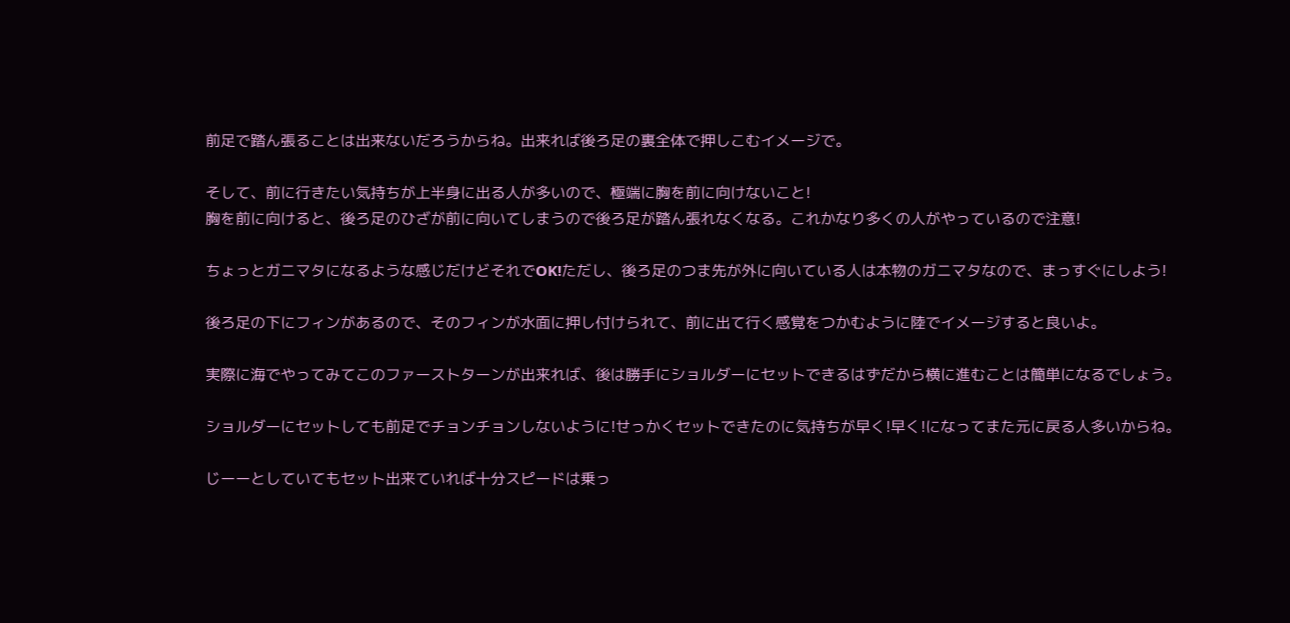前足で踏ん張ることは出来ないだろうからね。出来れば後ろ足の裏全体で押しこむイメージで。

そして、前に行きたい気持ちが上半身に出る人が多いので、極端に胸を前に向けないこと!
胸を前に向けると、後ろ足のひざが前に向いてしまうので後ろ足が踏ん張れなくなる。これかなり多くの人がやっているので注意!

ちょっとガニマタになるような感じだけどそれでOK!ただし、後ろ足のつま先が外に向いている人は本物のガニマタなので、まっすぐにしよう!

後ろ足の下にフィンがあるので、そのフィンが水面に押し付けられて、前に出て行く感覚をつかむように陸でイメージすると良いよ。

実際に海でやってみてこのファーストターンが出来れば、後は勝手にショルダーにセットできるはずだから横に進むことは簡単になるでしょう。

ショルダーにセットしても前足でチョンチョンしないように!せっかくセットできたのに気持ちが早く!早く!になってまた元に戻る人多いからね。

じーーとしていてもセット出来ていれば十分スピードは乗っ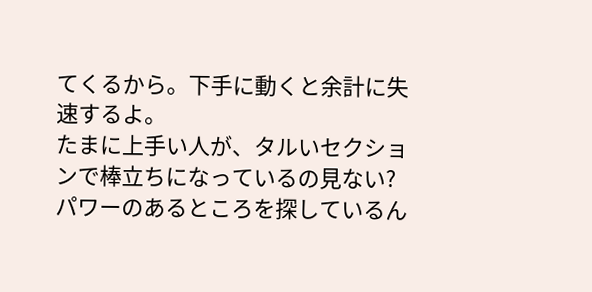てくるから。下手に動くと余計に失速するよ。
たまに上手い人が、タルいセクションで棒立ちになっているの見ない?パワーのあるところを探しているん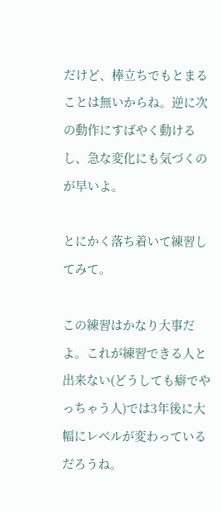だけど、棒立ちでもとまることは無いからね。逆に次の動作にすばやく動けるし、急な変化にも気づくのが早いよ。

とにかく落ち着いて練習してみて。

この練習はかなり大事だよ。これが練習できる人と出来ない(どうしても癖でやっちゃう人)では3年後に大幅にレベルが変わっているだろうね。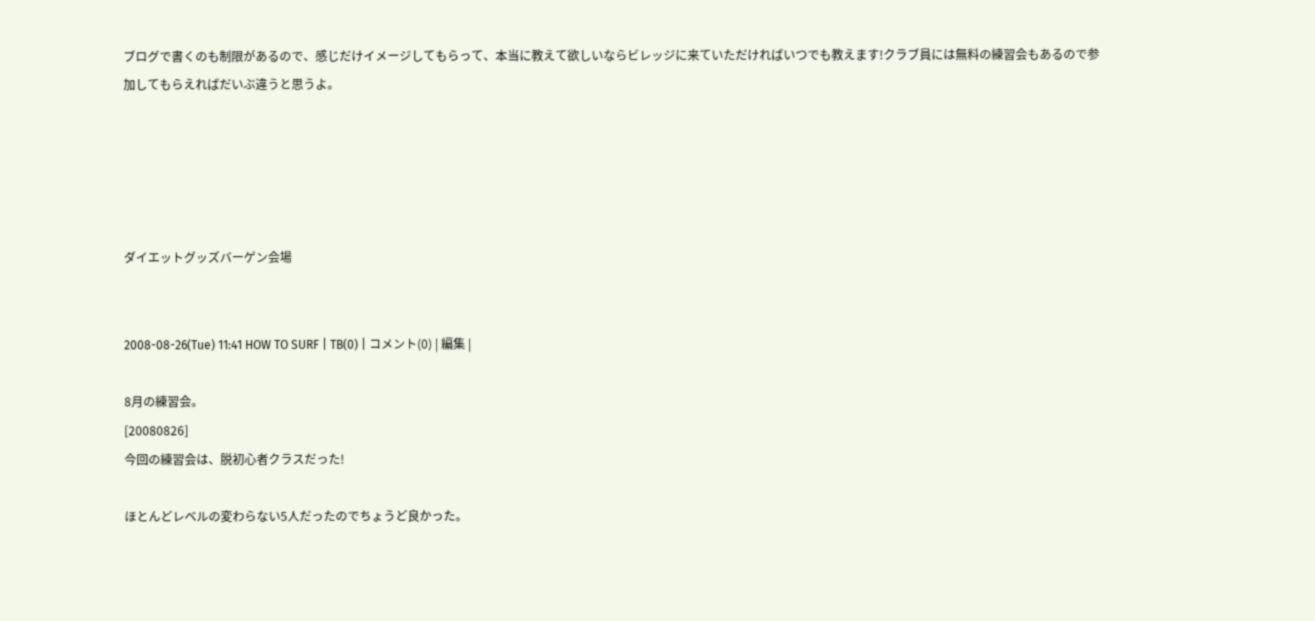ブログで書くのも制限があるので、感じだけイメージしてもらって、本当に教えて欲しいならビレッジに来ていただければいつでも教えます!クラブ員には無料の練習会もあるので参加してもらえればだいぶ違うと思うよ。





ダイエットグッズバーゲン会場


2008-08-26(Tue) 11:41 HOW TO SURF | TB(0) | コメント(0) | 編集 |

8月の練習会。
[20080826]
今回の練習会は、脱初心者クラスだった!

ほとんどレベルの変わらない5人だったのでちょうど良かった。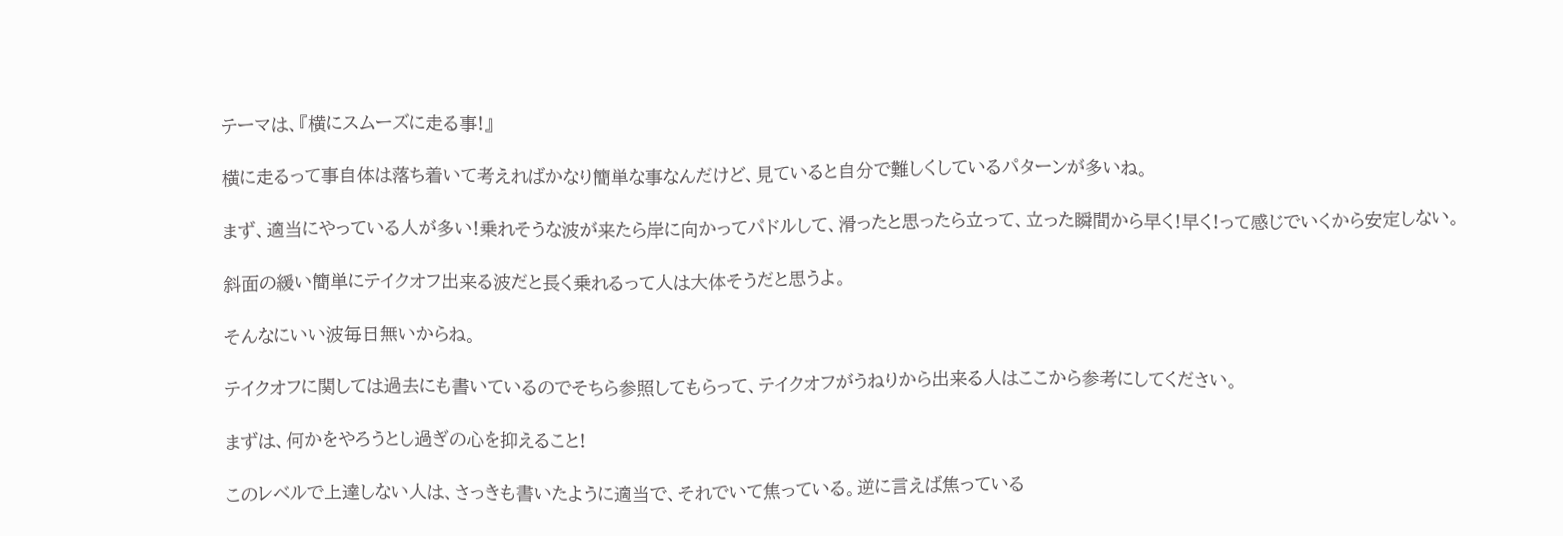テーマは、『横にスムーズに走る事!』

横に走るって事自体は落ち着いて考えればかなり簡単な事なんだけど、見ていると自分で難しくしているパターンが多いね。

まず、適当にやっている人が多い!乗れそうな波が来たら岸に向かってパドルして、滑ったと思ったら立って、立った瞬間から早く!早く!って感じでいくから安定しない。

斜面の緩い簡単にテイクオフ出来る波だと長く乗れるって人は大体そうだと思うよ。

そんなにいい波毎日無いからね。

テイクオフに関しては過去にも書いているのでそちら参照してもらって、テイクオフがうねりから出来る人はここから参考にしてください。

まずは、何かをやろうとし過ぎの心を抑えること!

このレベルで上達しない人は、さっきも書いたように適当で、それでいて焦っている。逆に言えば焦っている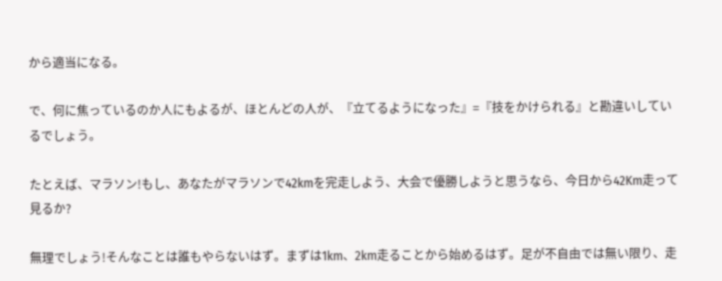から適当になる。

で、何に焦っているのか人にもよるが、ほとんどの人が、『立てるようになった』=『技をかけられる』と勘違いしているでしょう。

たとえば、マラソン!もし、あなたがマラソンで42kmを完走しよう、大会で優勝しようと思うなら、今日から42Km走って見るか?

無理でしょう!そんなことは誰もやらないはず。まずは1km、2km走ることから始めるはず。足が不自由では無い限り、走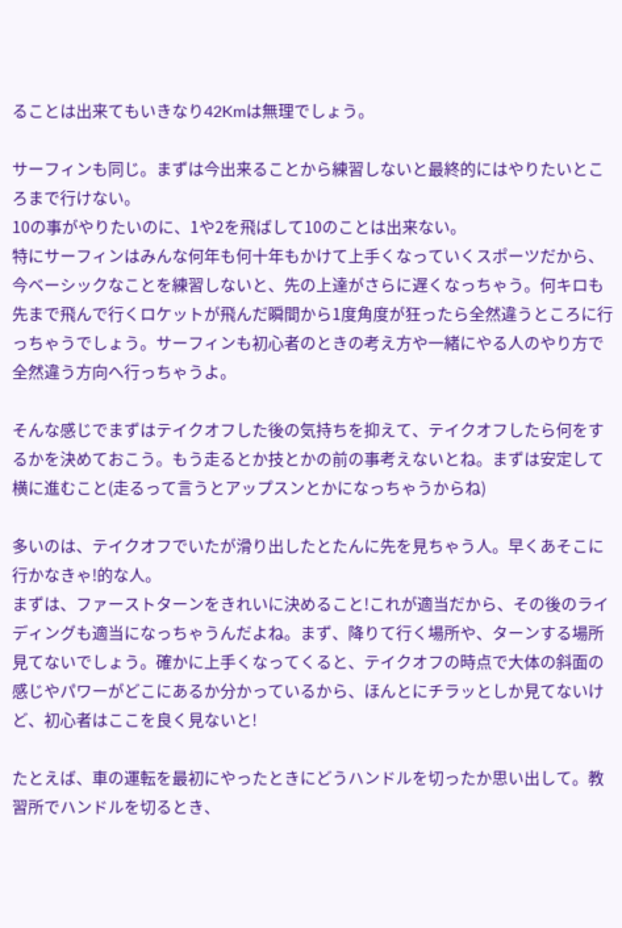ることは出来てもいきなり42Kmは無理でしょう。

サーフィンも同じ。まずは今出来ることから練習しないと最終的にはやりたいところまで行けない。
10の事がやりたいのに、1や2を飛ばして10のことは出来ない。
特にサーフィンはみんな何年も何十年もかけて上手くなっていくスポーツだから、今ベーシックなことを練習しないと、先の上達がさらに遅くなっちゃう。何キロも先まで飛んで行くロケットが飛んだ瞬間から1度角度が狂ったら全然違うところに行っちゃうでしょう。サーフィンも初心者のときの考え方や一緒にやる人のやり方で全然違う方向へ行っちゃうよ。

そんな感じでまずはテイクオフした後の気持ちを抑えて、テイクオフしたら何をするかを決めておこう。もう走るとか技とかの前の事考えないとね。まずは安定して横に進むこと(走るって言うとアップスンとかになっちゃうからね)

多いのは、テイクオフでいたが滑り出したとたんに先を見ちゃう人。早くあそこに行かなきゃ!的な人。
まずは、ファーストターンをきれいに決めること!これが適当だから、その後のライディングも適当になっちゃうんだよね。まず、降りて行く場所や、ターンする場所見てないでしょう。確かに上手くなってくると、テイクオフの時点で大体の斜面の感じやパワーがどこにあるか分かっているから、ほんとにチラッとしか見てないけど、初心者はここを良く見ないと!

たとえば、車の運転を最初にやったときにどうハンドルを切ったか思い出して。教習所でハンドルを切るとき、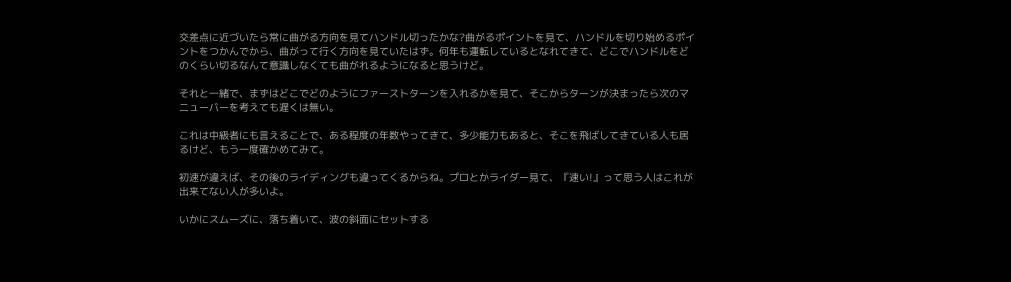交差点に近づいたら常に曲がる方向を見てハンドル切ったかな?曲がるポイントを見て、ハンドルを切り始めるポイントをつかんでから、曲がって行く方向を見ていたはず。何年も運転しているとなれてきて、どこでハンドルをどのくらい切るなんて意識しなくても曲がれるようになると思うけど。

それと一緒で、まずはどこでどのようにファーストターンを入れるかを見て、そこからターンが決まったら次のマニューバーを考えても遅くは無い。

これは中級者にも言えることで、ある程度の年数やってきて、多少能力もあると、そこを飛ばしてきている人も居るけど、もう一度確かめてみて。

初速が違えば、その後のライディングも違ってくるからね。プロとかライダー見て、『速い!』って思う人はこれが出来てない人が多いよ。

いかにスムーズに、落ち着いて、波の斜面にセットする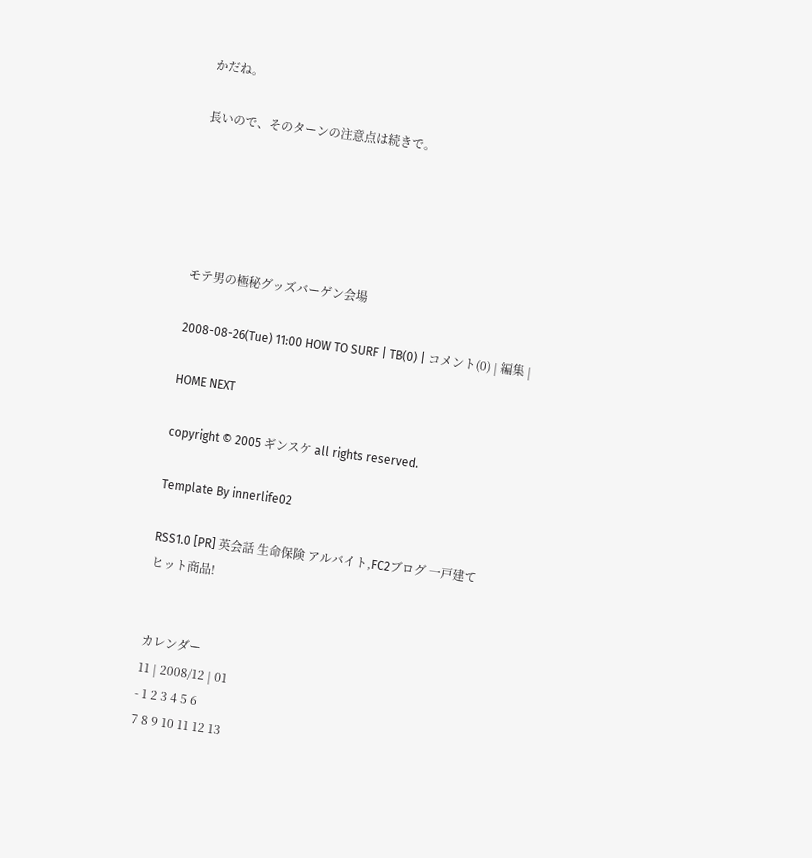かだね。

長いので、そのターンの注意点は続きで。





モテ男の極秘グッズバーゲン会場

2008-08-26(Tue) 11:00 HOW TO SURF | TB(0) | コメント(0) | 編集 |

HOME NEXT

copyright © 2005 ギンスケ all rights reserved.

Template By innerlife02

RSS1.0 [PR] 英会話 生命保険 アルバイト,FC2ブログ 一戸建て
ヒット商品!


カレンダー
11 | 2008/12 | 01
- 1 2 3 4 5 6
7 8 9 10 11 12 13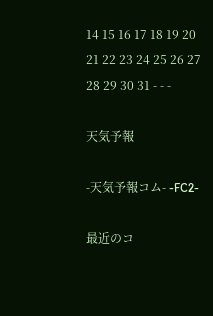14 15 16 17 18 19 20
21 22 23 24 25 26 27
28 29 30 31 - - -

天気予報

-天気予報コム- -FC2-

最近のコ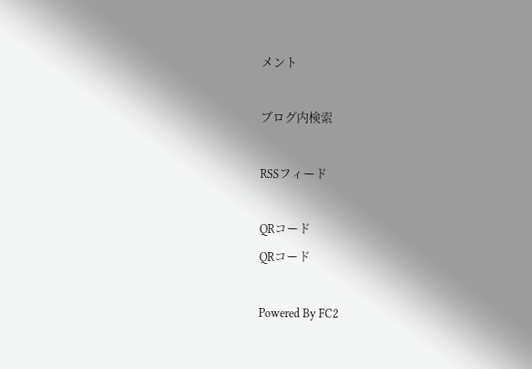メント

ブログ内検索

RSSフィード

QRコード
QRコード

Powered By FC2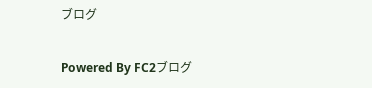ブログ

Powered By FC2ブログ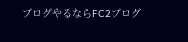ブログやるならFC2ブログ